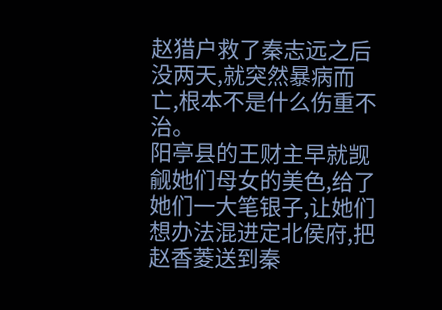赵猎户救了秦志远之后没两天,就突然暴病而亡,根本不是什么伤重不治。
阳亭县的王财主早就觊觎她们母女的美色,给了她们一大笔银子,让她们想办法混进定北侯府,把赵香菱送到秦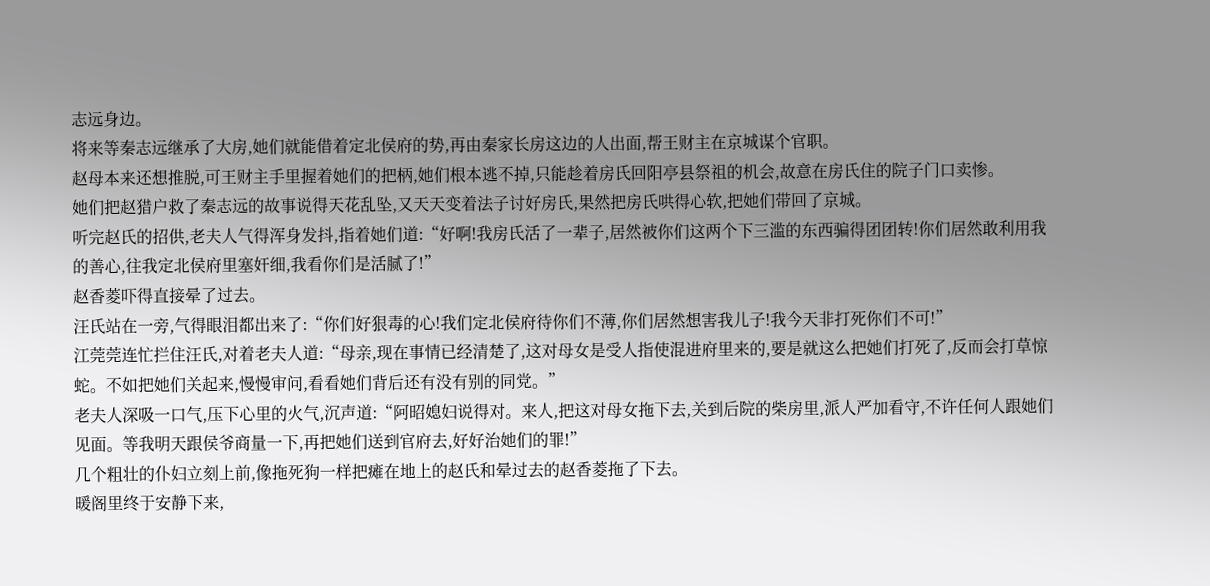志远身边。
将来等秦志远继承了大房,她们就能借着定北侯府的势,再由秦家长房这边的人出面,帮王财主在京城谋个官职。
赵母本来还想推脱,可王财主手里握着她们的把柄,她们根本逃不掉,只能趁着房氏回阳亭县祭祖的机会,故意在房氏住的院子门口卖惨。
她们把赵猎户救了秦志远的故事说得天花乱坠,又天天变着法子讨好房氏,果然把房氏哄得心软,把她们带回了京城。
听完赵氏的招供,老夫人气得浑身发抖,指着她们道:“好啊!我房氏活了一辈子,居然被你们这两个下三滥的东西骗得团团转!你们居然敢利用我的善心,往我定北侯府里塞奸细,我看你们是活腻了!”
赵香菱吓得直接晕了过去。
汪氏站在一旁,气得眼泪都出来了:“你们好狠毒的心!我们定北侯府待你们不薄,你们居然想害我儿子!我今天非打死你们不可!”
江莞莞连忙拦住汪氏,对着老夫人道:“母亲,现在事情已经清楚了,这对母女是受人指使混进府里来的,要是就这么把她们打死了,反而会打草惊蛇。不如把她们关起来,慢慢审问,看看她们背后还有没有别的同党。”
老夫人深吸一口气,压下心里的火气,沉声道:“阿昭媳妇说得对。来人,把这对母女拖下去,关到后院的柴房里,派人严加看守,不许任何人跟她们见面。等我明天跟侯爷商量一下,再把她们送到官府去,好好治她们的罪!”
几个粗壮的仆妇立刻上前,像拖死狗一样把瘫在地上的赵氏和晕过去的赵香菱拖了下去。
暖阁里终于安静下来,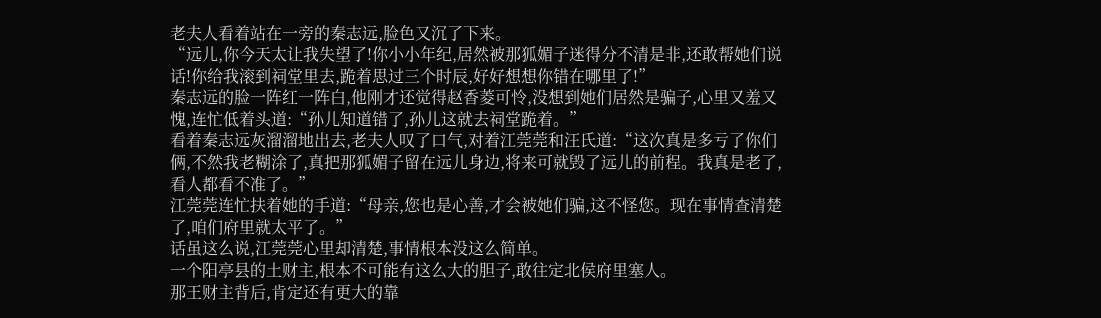老夫人看着站在一旁的秦志远,脸色又沉了下来。
“远儿,你今天太让我失望了!你小小年纪,居然被那狐媚子迷得分不清是非,还敢帮她们说话!你给我滚到祠堂里去,跪着思过三个时辰,好好想想你错在哪里了!”
秦志远的脸一阵红一阵白,他刚才还觉得赵香菱可怜,没想到她们居然是骗子,心里又羞又愧,连忙低着头道:“孙儿知道错了,孙儿这就去祠堂跪着。”
看着秦志远灰溜溜地出去,老夫人叹了口气,对着江莞莞和汪氏道:“这次真是多亏了你们俩,不然我老糊涂了,真把那狐媚子留在远儿身边,将来可就毁了远儿的前程。我真是老了,看人都看不准了。”
江莞莞连忙扶着她的手道:“母亲,您也是心善,才会被她们骗,这不怪您。现在事情查清楚了,咱们府里就太平了。”
话虽这么说,江莞莞心里却清楚,事情根本没这么简单。
一个阳亭县的土财主,根本不可能有这么大的胆子,敢往定北侯府里塞人。
那王财主背后,肯定还有更大的靠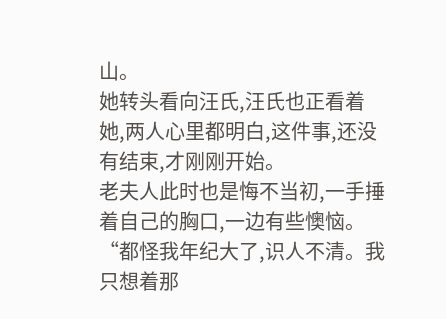山。
她转头看向汪氏,汪氏也正看着她,两人心里都明白,这件事,还没有结束,才刚刚开始。
老夫人此时也是悔不当初,一手捶着自己的胸口,一边有些懊恼。
“都怪我年纪大了,识人不清。我只想着那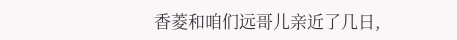香菱和咱们远哥儿亲近了几日,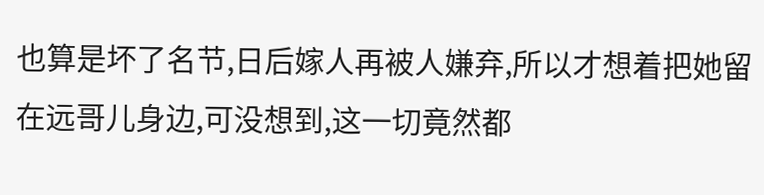也算是坏了名节,日后嫁人再被人嫌弃,所以才想着把她留在远哥儿身边,可没想到,这一切竟然都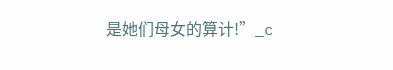是她们母女的算计!”_c